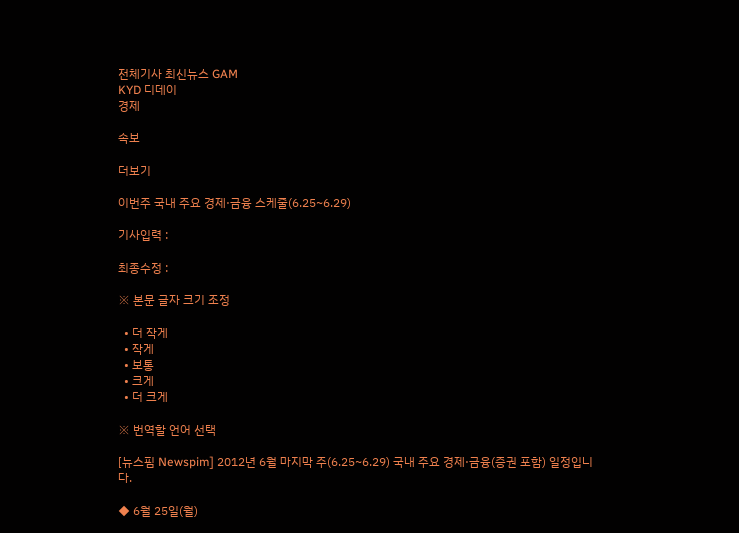전체기사 최신뉴스 GAM
KYD 디데이
경제

속보

더보기

이번주 국내 주요 경제·금융 스케줄(6.25~6.29)

기사입력 :

최종수정 :

※ 본문 글자 크기 조정

  • 더 작게
  • 작게
  • 보통
  • 크게
  • 더 크게

※ 번역할 언어 선택

[뉴스핌 Newspim] 2012년 6월 마지막 주(6.25~6.29) 국내 주요 경제·금융(증권 포함) 일정입니다.

◆ 6월 25일(월)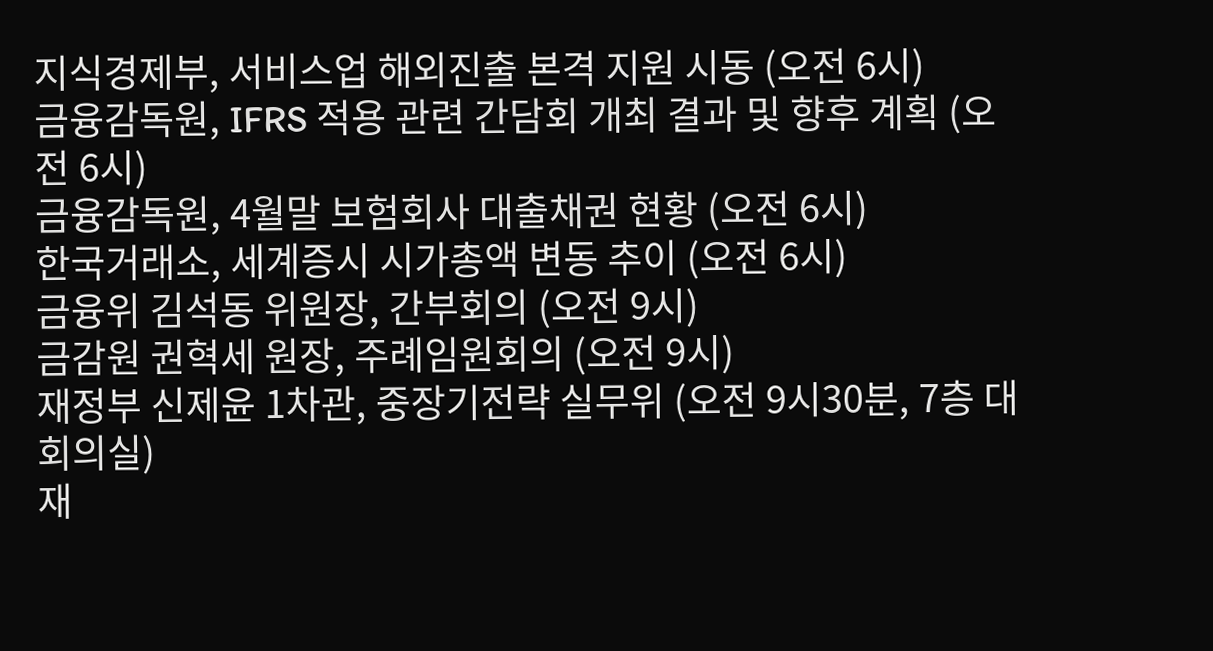지식경제부, 서비스업 해외진출 본격 지원 시동 (오전 6시)
금융감독원, IFRS 적용 관련 간담회 개최 결과 및 향후 계획 (오전 6시)
금융감독원, 4월말 보험회사 대출채권 현황 (오전 6시)
한국거래소, 세계증시 시가총액 변동 추이 (오전 6시)
금융위 김석동 위원장, 간부회의 (오전 9시)
금감원 권혁세 원장, 주례임원회의 (오전 9시)
재정부 신제윤 1차관, 중장기전략 실무위 (오전 9시30분, 7층 대회의실)
재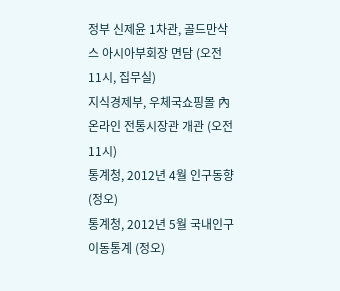정부 신제윤 1차관, 골드만삭스 아시아부회장 면담 (오전 11시, 집무실)
지식경제부, 우체국쇼핑몰 內 온라인 전통시장관 개관 (오전 11시)
통계청, 2012년 4월 인구동향 (정오)
통계청, 2012년 5월 국내인구이동통계 (정오)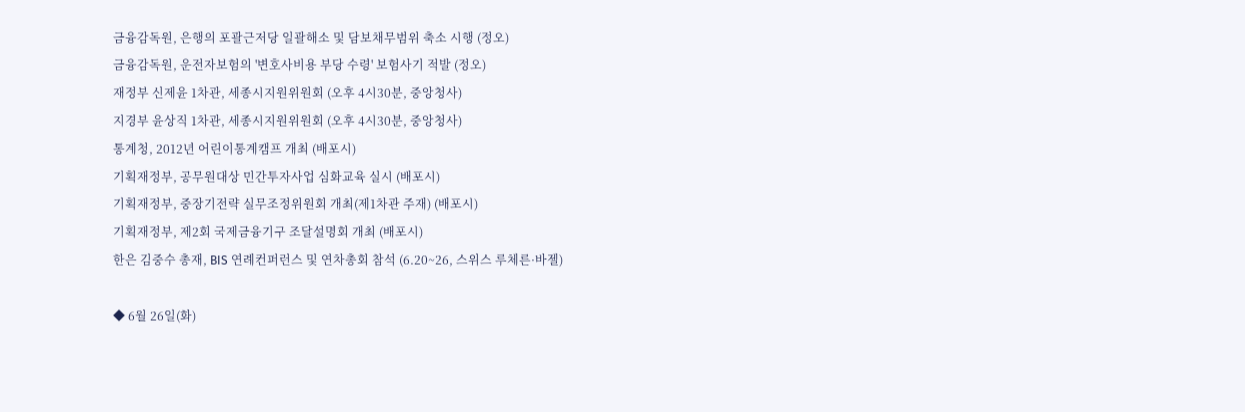금융감독원, 은행의 포괄근저당 일괄해소 및 담보채무범위 축소 시행 (정오)
금융감독원, 운전자보험의 '변호사비용 부당 수령' 보험사기 적발 (정오)
재정부 신제윤 1차관, 세종시지원위원회 (오후 4시30분, 중앙청사)
지경부 윤상직 1차관, 세종시지원위원회 (오후 4시30분, 중앙청사)
통계청, 2012년 어린이통계캠프 개최 (배포시)
기획재정부, 공무원대상 민간투자사업 심화교육 실시 (배포시)
기획재정부, 중장기전략 실무조정위원회 개최(제1차관 주재) (배포시)
기획재정부, 제2회 국제금융기구 조달설명회 개최 (배포시)
한은 김중수 총재, BIS 연례컨퍼런스 및 연차총회 참석 (6.20~26, 스위스 루체른·바젤)

◆ 6월 26일(화)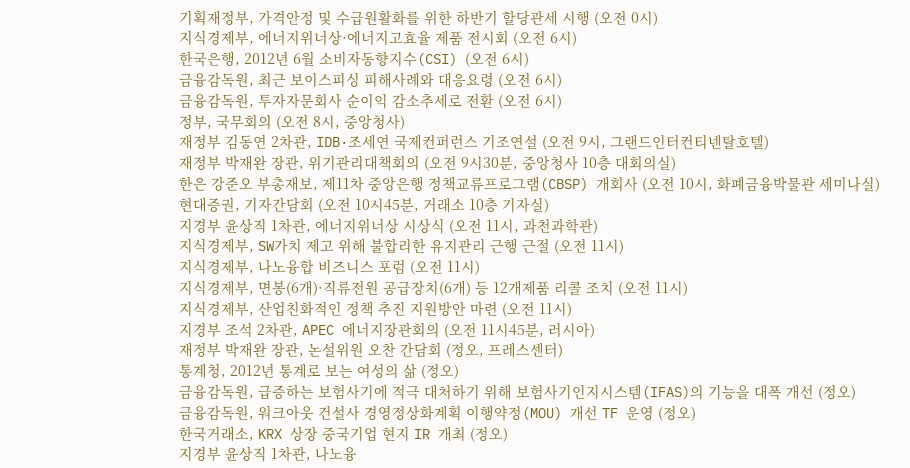기획재정부, 가격안정 및 수급원활화를 위한 하반기 할당관세 시행 (오전 0시)
지식경제부, 에너지위너상·에너지고효율 제품 전시회 (오전 6시)
한국은행, 2012년 6월 소비자동향지수(CSI) (오전 6시)
금융감독원, 최근 보이스피싱 피해사례와 대응요령 (오전 6시)
금융감독원, 투자자문회사 순이익 감소추세로 전환 (오전 6시)
정부, 국무회의 (오전 8시, 중앙청사)
재정부 김동연 2차관, IDB·조세연 국제컨퍼런스 기조연설 (오전 9시, 그랜드인터컨티넨탈호텔)
재정부 박재완 장관, 위기관리대책회의 (오전 9시30분, 중앙청사 10층 대회의실)
한은 강준오 부총재보, 제11차 중앙은행 정책교류프로그램(CBSP) 개회사 (오전 10시, 화폐금융박물관 세미나실)
현대증권, 기자간담회 (오전 10시45분, 거래소 10층 기자실)
지경부 윤상직 1차관, 에너지위너상 시상식 (오전 11시, 과천과학관)
지식경제부, SW가치 제고 위해 불합리한 유지관리 근행 근절 (오전 11시)
지식경제부, 나노융합 비즈니스 포럼 (오전 11시)
지식경제부, 면봉(6개)·직류전원 공급장치(6개) 등 12개제품 리콜 조치 (오전 11시)
지식경제부, 산업친화적인 정책 추진 지원방안 마련 (오전 11시)
지경부 조석 2차관, APEC 에너지장관회의 (오전 11시45분, 러시아)
재정부 박재완 장관, 논설위원 오찬 간담회 (정오, 프레스센터)
통계청, 2012년 통계로 보는 여성의 삶 (정오)
금융감독원, 급증하는 보험사기에 적극 대처하기 위해 보험사기인지시스템(IFAS)의 기능을 대폭 개선 (정오)
금융감독원, 워크아웃 건설사 경영정상화계획 이행약정(MOU) 개선 TF 운영 (정오)
한국거래소, KRX 상장 중국기업 현지 IR 개최 (정오)
지경부 윤상직 1차관, 나노융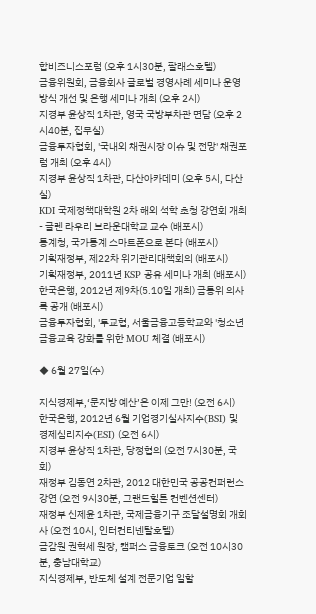합비즈니스포럼 (오후 1시30분, 팔래스호텔)
금융위원회, 금융회사 글로벌 경영사례 세미나 운영방식 개선 및 은행 세미나 개최 (오후 2시)
지경부 윤상직 1차관, 영국 국방부차관 면담 (오후 2시40분, 집무실)
금융투자협회, '국내외 채권시장 이슈 및 전망' 채권포럼 개최 (오후 4시)
지경부 윤상직 1차관, 다산아카데미 (오후 5시, 다산실)
KDI 국제정책대학원 2차 해외 석학 초청 강연회 개최- 글렌 라우리 브라운대학교 교수 (배포시)
통계청, 국가통계 스마트폰으로 본다 (배포시)
기획재정부, 제22차 위기관리대책회의 (배포시)
기획재정부, 2011년 KSP 공유 세미나 개최 (배포시)
한국은행, 2012년 제9차(5.10일 개최) 금통위 의사록 공개 (배포시)
금융투자협회, '투교협, 서울금융고등학교와 '청소년 금융교육 강화를 위한 MOU 체결 (배포시)

◆ 6월 27일(수)

지식경제부,‘문지방 예산’은 이제 그만! (오전 6시)
한국은행, 2012년 6월 기업경기실사지수(BSI) 및 경제심리지수(ESI) (오전 6시)
지경부 윤상직 1차관, 당정협의 (오전 7시30분, 국회)
재정부 김동연 2차관, 2012 대한민국 공공컨퍼런스 강연 (오전 9시30분, 그랜드힐튼 컨벤션센터)
재정부 신제윤 1차관, 국제금융기구 조달설명회 개회사 (오전 10시, 인터컨티넨탈호텔)
금감원 권혁세 원장, 캠퍼스 금융토크 (오전 10시30분, 충남대학교)
지식경제부, 반도체 설계 전문기업 일할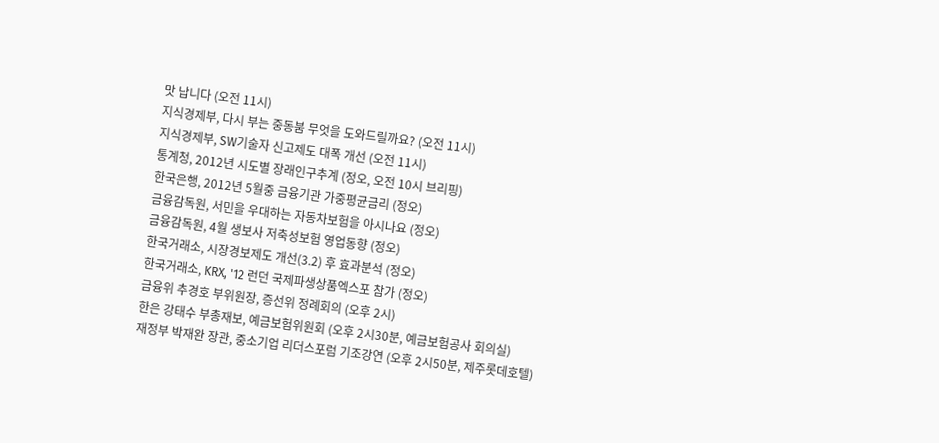맛 납니다 (오전 11시)
지식경제부, 다시 부는 중동붐 무엇을 도와드릴까요? (오전 11시)
지식경제부, SW기술자 신고제도 대폭 개선 (오전 11시)
통계청, 2012년 시도별 장래인구추계 (정오, 오전 10시 브리핑)
한국은행, 2012년 5월중 금융기관 가중평균금리 (정오)
금융감독원, 서민을 우대하는 자동차보험을 아시나요 (정오)
금융감독원, 4월 생보사 저축성보험 영업동향 (정오)
한국거래소, 시장경보제도 개선(3.2) 후 효과분석 (정오)
한국거래소, KRX, '12 런던 국제파생상품엑스포 참가 (정오)
금융위 추경호 부위원장, 증선위 정례회의 (오후 2시)
한은 강태수 부총재보, 예금보험위원회 (오후 2시30분, 예금보험공사 회의실)
재정부 박재완 장관, 중소기업 리더스포럼 기조강연 (오후 2시50분, 제주롯데호텔)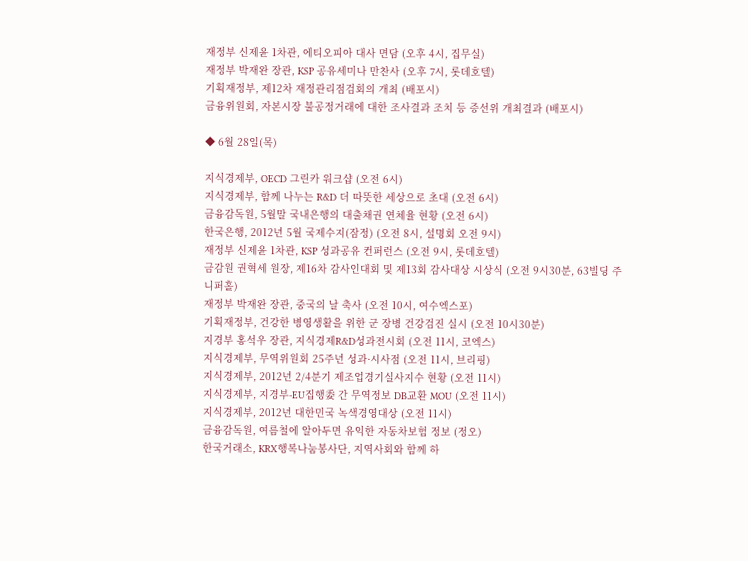재정부 신제윤 1차관, 에티오피아 대사 면담 (오후 4시, 집무실)
재정부 박재완 장관, KSP 공유세미나 만찬사 (오후 7시, 롯데호텔)
기획재정부, 제12차 재정관리점검회의 개최 (배포시)
금융위원회, 자본시장 불공정거래에 대한 조사결과 조치 등 증선위 개최결과 (배포시)

◆ 6월 28일(목)

지식경제부, OECD 그린카 워크샵 (오전 6시)
지식경제부, 함께 나누는 R&D 더 따뜻한 세상으로 초대 (오전 6시)
금융감독원, 5월말 국내은행의 대출채권 연체율 현황 (오전 6시)
한국은행, 2012년 5월 국제수지(잠정) (오전 8시, 설명회 오전 9시)
재정부 신제윤 1차관, KSP 성과공유 컨퍼런스 (오전 9시, 롯데호텔)
금감원 권혁세 원장, 제16차 감사인대회 및 제13회 감사대상 시상식 (오전 9시30분, 63빌딩 주니퍼홀)
재정부 박재완 장관, 중국의 날 축사 (오전 10시, 여수엑스포)
기획재정부, 건강한 병영생활을 위한 군 장병 건강검진 실시 (오전 10시30분)
지경부 홍석우 장관, 지식경제R&D성과전시회 (오전 11시, 코엑스)
지식경제부, 무역위원회 25주년 성과·시사점 (오전 11시, 브리핑)
지식경제부, 2012년 2/4분기 제조업경기실사지수 현황 (오전 11시)
지식경제부, 지경부-EU집행委 간 무역정보 DB교환 MOU (오전 11시)
지식경제부, 2012년 대한민국 녹색경영대상 (오전 11시)
금융감독원, 여름철에 알아두면 유익한 자동차보험 정보 (정오)
한국거래소, KRX행복나눔봉사단, 지역사회와 함께 하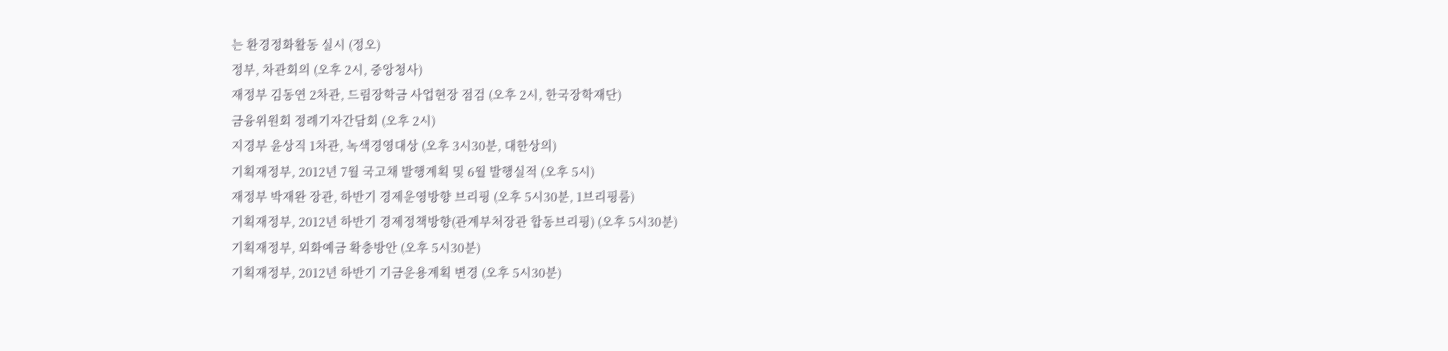는 환경정화활동 실시 (정오)
정부, 차관회의 (오후 2시, 중앙청사)
재정부 김동연 2차관, 드림장학금 사업현장 점검 (오후 2시, 한국장학재단)
금융위원회 정례기자간담회 (오후 2시)
지경부 윤상직 1차관, 녹색경영대상 (오후 3시30분, 대한상의)
기획재정부, 2012년 7월 국고채 발행계획 및 6월 발행실적 (오후 5시)
재정부 박재완 장관, 하반기 경제운영방향 브리핑 (오후 5시30분, 1브리핑룸)
기획재정부, 2012년 하반기 경제정책방향(관계부처장관 합동브리핑) (오후 5시30분)
기획재정부, 외화예금 확충방안 (오후 5시30분)
기획재정부, 2012년 하반기 기금운용계획 변경 (오후 5시30분)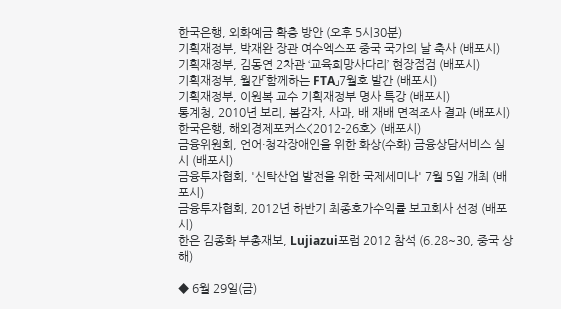한국은행, 외화예금 확충 방안 (오후 5시30분)
기획재정부, 박재완 장관 여수엑스포 중국 국가의 날 축사 (배포시)
기획재정부, 김동연 2차관 ‘교육희망사다리’ 현장점검 (배포시)
기획재정부, 월간「함께하는 FTA」7월호 발간 (배포시)
기획재정부, 이원복 교수 기획재정부 명사 특강 (배포시)
통계청, 2010년 보리, 봄감자, 사과, 배 재배 면적조사 결과 (배포시)
한국은행, 해외경제포커스<2012-26호> (배포시)
금융위원회, 언어·청각장애인을 위한 화상(수화) 금융상담서비스 실시 (배포시)
금융투자협회, '신탁산업 발전을 위한 국제세미나' 7월 5일 개최 (배포시)
금융투자협회, 2012년 하반기 최종호가수익률 보고회사 선정 (배포시)
한은 김종화 부총재보, Lujiazui포럼 2012 참석 (6.28~30, 중국 상해)

◆ 6월 29일(금)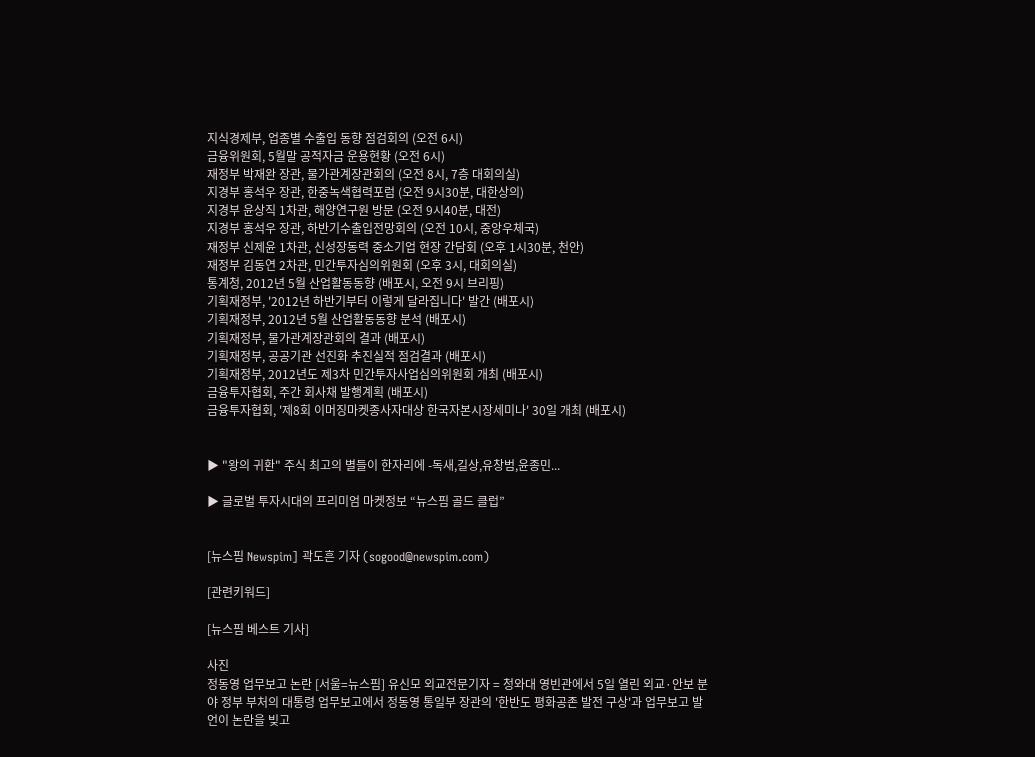지식경제부, 업종별 수출입 동향 점검회의 (오전 6시)
금융위원회, 5월말 공적자금 운용현황 (오전 6시)
재정부 박재완 장관, 물가관계장관회의 (오전 8시, 7층 대회의실)
지경부 홍석우 장관, 한중녹색협력포럼 (오전 9시30분, 대한상의)
지경부 윤상직 1차관, 해양연구원 방문 (오전 9시40분, 대전)
지경부 홍석우 장관, 하반기수출입전망회의 (오전 10시, 중앙우체국)
재정부 신제윤 1차관, 신성장동력 중소기업 현장 간담회 (오후 1시30분, 천안)
재정부 김동연 2차관, 민간투자심의위원회 (오후 3시, 대회의실)
통계청, 2012년 5월 산업활동동향 (배포시, 오전 9시 브리핑)
기획재정부, '2012년 하반기부터 이렇게 달라집니다' 발간 (배포시)
기획재정부, 2012년 5월 산업활동동향 분석 (배포시)
기획재정부, 물가관계장관회의 결과 (배포시)
기획재정부, 공공기관 선진화 추진실적 점검결과 (배포시)
기획재정부, 2012년도 제3차 민간투자사업심의위원회 개최 (배포시)
금융투자협회, 주간 회사채 발행계획 (배포시)
금융투자협회, '제8회 이머징마켓종사자대상 한국자본시장세미나' 30일 개최 (배포시)


▶ "왕의 귀환" 주식 최고의 별들이 한자리에 -독새,길상,유창범,윤종민...

▶ 글로벌 투자시대의 프리미엄 마켓정보 “뉴스핌 골드 클럽”


[뉴스핌 Newspim] 곽도흔 기자 (sogood@newspim.com)

[관련키워드]

[뉴스핌 베스트 기사]

사진
정동영 업무보고 논란 [서울=뉴스핌] 유신모 외교전문기자 = 청와대 영빈관에서 5일 열린 외교·안보 분야 정부 부처의 대통령 업무보고에서 정동영 통일부 장관의 '한반도 평화공존 발전 구상'과 업무보고 발언이 논란을 빚고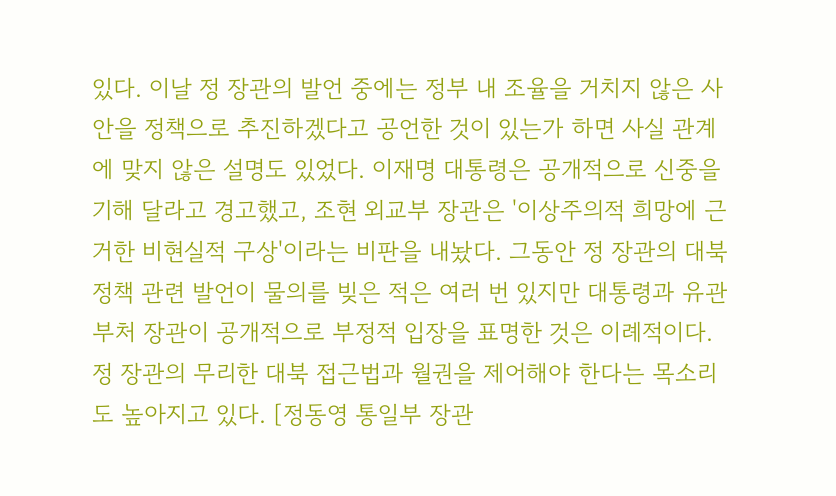있다. 이날 정 장관의 발언 중에는 정부 내 조율을 거치지 않은 사안을 정책으로 추진하겠다고 공언한 것이 있는가 하면 사실 관계에 맞지 않은 설명도 있었다. 이재명 대통령은 공개적으로 신중을 기해 달라고 경고했고, 조현 외교부 장관은 '이상주의적 희망에 근거한 비현실적 구상'이라는 비판을 내놨다. 그동안 정 장관의 대북 정책 관련 발언이 물의를 빚은 적은 여러 번 있지만 대통령과 유관 부처 장관이 공개적으로 부정적 입장을 표명한 것은 이례적이다. 정 장관의 무리한 대북 접근법과 월권을 제어해야 한다는 목소리도 높아지고 있다. [정동영 통일부 장관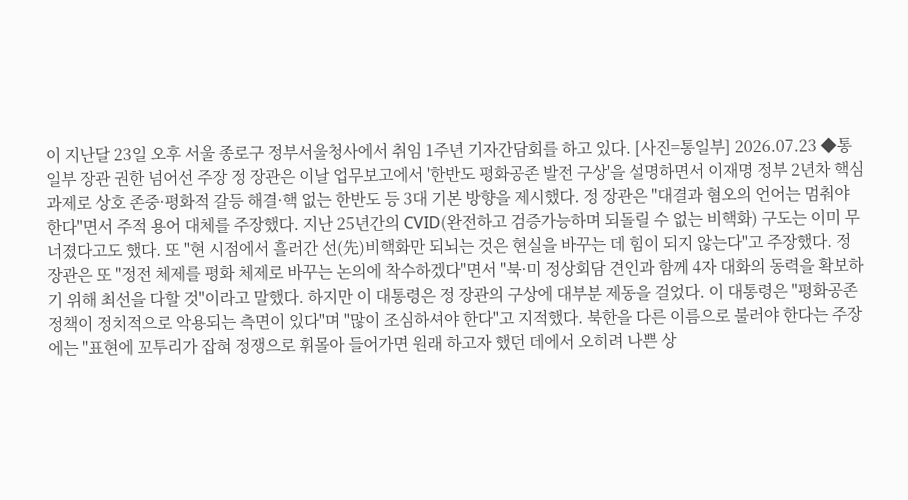이 지난달 23일 오후 서울 종로구 정부서울청사에서 취임 1주년 기자간담회를 하고 있다. [사진=통일부] 2026.07.23 ◆통일부 장관 권한 넘어선 주장 정 장관은 이날 업무보고에서 '한반도 평화공존 발전 구상'을 설명하면서 이재명 정부 2년차 핵심 과제로 상호 존중·평화적 갈등 해결·핵 없는 한반도 등 3대 기본 방향을 제시했다. 정 장관은 "대결과 혐오의 언어는 멈춰야 한다"면서 주적 용어 대체를 주장했다. 지난 25년간의 CVID(완전하고 검증가능하며 되돌릴 수 없는 비핵화) 구도는 이미 무너졌다고도 했다. 또 "현 시점에서 흘러간 선(先)비핵화만 되뇌는 것은 현실을 바꾸는 데 힘이 되지 않는다"고 주장했다. 정 장관은 또 "정전 체제를 평화 체제로 바꾸는 논의에 착수하겠다"면서 "북·미 정상회담 견인과 함께 4자 대화의 동력을 확보하기 위해 최선을 다할 것"이라고 말했다. 하지만 이 대통령은 정 장관의 구상에 대부분 제동을 걸었다. 이 대통령은 "평화공존 정책이 정치적으로 악용되는 측면이 있다"며 "많이 조심하셔야 한다"고 지적했다. 북한을 다른 이름으로 불러야 한다는 주장에는 "표현에 꼬투리가 잡혀 정쟁으로 휘몰아 들어가면 원래 하고자 했던 데에서 오히려 나쁜 상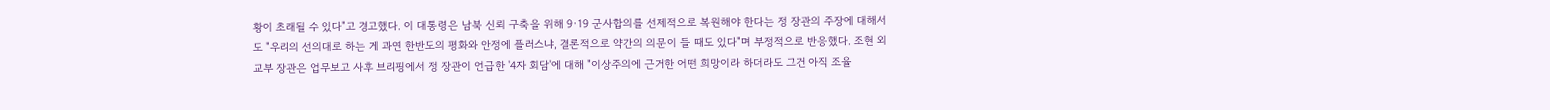황이 초래될 수 있다"고 경고했다. 이 대통령은 남북 신뢰 구축을 위해 9·19 군사합의를 선제적으로 복원해야 한다는 정 장관의 주장에 대해서도 "우리의 선의대로 하는 게 과연 한반도의 평화와 안정에 플러스냐, 결론적으로 약간의 의문이 들 때도 있다"며 부정적으로 반응했다. 조현 외교부 장관은 업무보고 사후 브리핑에서 정 장관이 언급한 '4자 회담'에 대해 "이상주의에 근거한 어떤 희망이라 하더라도 그건 아직 조율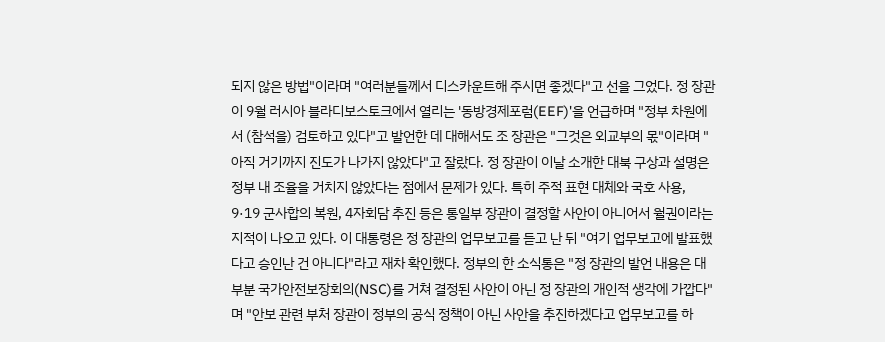되지 않은 방법"이라며 "여러분들께서 디스카운트해 주시면 좋겠다"고 선을 그었다. 정 장관이 9월 러시아 블라디보스토크에서 열리는 '동방경제포럼(EEF)'을 언급하며 "정부 차원에서 (참석을) 검토하고 있다"고 발언한 데 대해서도 조 장관은 "그것은 외교부의 몫"이라며 "아직 거기까지 진도가 나가지 않았다"고 잘랐다. 정 장관이 이날 소개한 대북 구상과 설명은 정부 내 조율을 거치지 않았다는 점에서 문제가 있다. 특히 주적 표현 대체와 국호 사용, 9·19 군사합의 복원, 4자회담 추진 등은 통일부 장관이 결정할 사안이 아니어서 월권이라는 지적이 나오고 있다. 이 대통령은 정 장관의 업무보고를 듣고 난 뒤 "여기 업무보고에 발표했다고 승인난 건 아니다"라고 재차 확인했다. 정부의 한 소식통은 "정 장관의 발언 내용은 대부분 국가안전보장회의(NSC)를 거쳐 결정된 사안이 아닌 정 장관의 개인적 생각에 가깝다"며 "안보 관련 부처 장관이 정부의 공식 정책이 아닌 사안을 추진하겠다고 업무보고를 하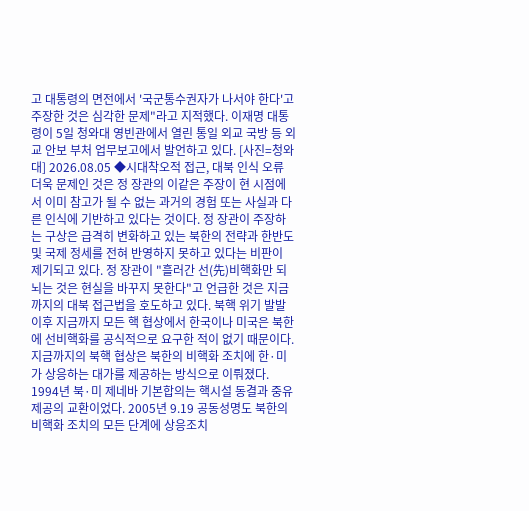고 대통령의 면전에서 '국군통수권자가 나서야 한다'고 주장한 것은 심각한 문제"라고 지적했다. 이재명 대통령이 5일 청와대 영빈관에서 열린 통일 외교 국방 등 외교 안보 부처 업무보고에서 발언하고 있다. [사진=청와대] 2026.08.05 ◆시대착오적 접근, 대북 인식 오류 더욱 문제인 것은 정 장관의 이같은 주장이 현 시점에서 이미 참고가 될 수 없는 과거의 경험 또는 사실과 다른 인식에 기반하고 있다는 것이다. 정 장관이 주장하는 구상은 급격히 변화하고 있는 북한의 전략과 한반도 및 국제 정세를 전혀 반영하지 못하고 있다는 비판이 제기되고 있다. 정 장관이 "흘러간 선(先)비핵화만 되뇌는 것은 현실을 바꾸지 못한다"고 언급한 것은 지금까지의 대북 접근법을 호도하고 있다. 북핵 위기 발발 이후 지금까지 모든 핵 협상에서 한국이나 미국은 북한에 선비핵화를 공식적으로 요구한 적이 없기 때문이다. 지금까지의 북핵 협상은 북한의 비핵화 조치에 한·미가 상응하는 대가를 제공하는 방식으로 이뤄졌다. 1994년 북·미 제네바 기본합의는 핵시설 동결과 중유 제공의 교환이었다. 2005년 9.19 공동성명도 북한의 비핵화 조치의 모든 단계에 상응조치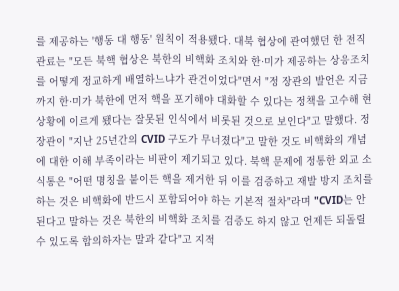를 제공하는 '행동 대 행동' 원칙이 적용됐다. 대북 협상에 관여했던 한 전직 관료는 "모든 북핵 협상은 북한의 비핵화 조치와 한·미가 제공하는 상응조치를 어떻게 정교하게 배열하느냐가 관건이었다"면서 "정 장관의 발언은 지금까지 한·미가 북한에 먼저 핵을 포기해야 대화할 수 있다는 정책을 고수해 현 상황에 이르게 됐다는 잘못된 인식에서 비롯된 것으로 보인다"고 말했다. 정 장관이 "지난 25년간의 CVID 구도가 무너졌다"고 말한 것도 비핵화의 개념에 대한 이해 부족이라는 비판이 제기되고 있다. 북핵 문제에 정통한 외교 소식통은 "어떤 명칭을 붙이든 핵을 제거한 뒤 이를 검증하고 재발 방지 조치를 하는 것은 비핵화에 반드시 포함되어야 하는 기본적 절차"라며 "CVID는 안 된다고 말하는 것은 북한의 비핵화 조치를 검증도 하지 않고 언제든 되돌릴 수 있도록 합의하자는 말과 같다"고 지적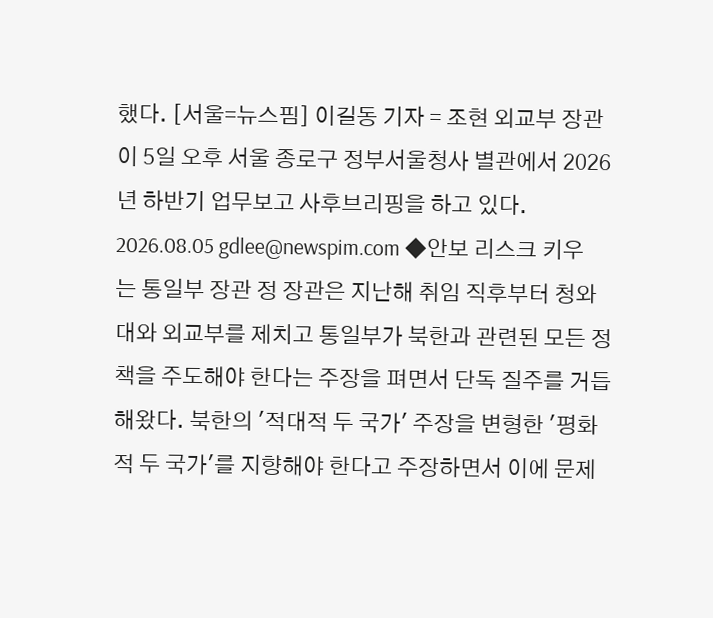했다. [서울=뉴스핌] 이길동 기자 = 조현 외교부 장관이 5일 오후 서울 종로구 정부서울청사 별관에서 2026년 하반기 업무보고 사후브리핑을 하고 있다. 2026.08.05 gdlee@newspim.com ◆안보 리스크 키우는 통일부 장관 정 장관은 지난해 취임 직후부터 청와대와 외교부를 제치고 통일부가 북한과 관련된 모든 정책을 주도해야 한다는 주장을 펴면서 단독 질주를 거듭해왔다. 북한의 '적대적 두 국가' 주장을 변형한 '평화적 두 국가'를 지향해야 한다고 주장하면서 이에 문제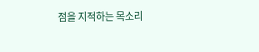점을 지적하는 목소리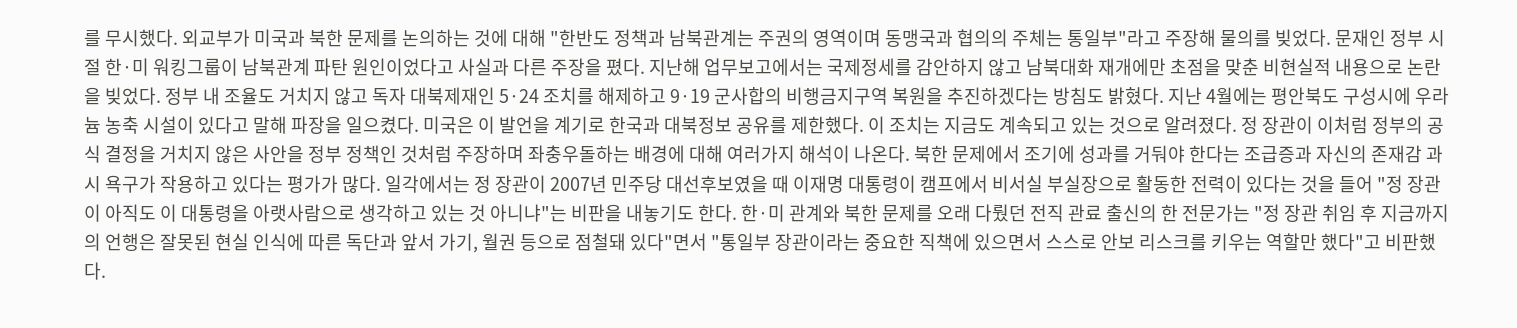를 무시했다. 외교부가 미국과 북한 문제를 논의하는 것에 대해 "한반도 정책과 남북관계는 주권의 영역이며 동맹국과 협의의 주체는 통일부"라고 주장해 물의를 빚었다. 문재인 정부 시절 한·미 워킹그룹이 남북관계 파탄 원인이었다고 사실과 다른 주장을 폈다. 지난해 업무보고에서는 국제정세를 감안하지 않고 남북대화 재개에만 초점을 맞춘 비현실적 내용으로 논란을 빚었다. 정부 내 조율도 거치지 않고 독자 대북제재인 5·24 조치를 해제하고 9·19 군사합의 비행금지구역 복원을 추진하겠다는 방침도 밝혔다. 지난 4월에는 평안북도 구성시에 우라늄 농축 시설이 있다고 말해 파장을 일으켰다. 미국은 이 발언을 계기로 한국과 대북정보 공유를 제한했다. 이 조치는 지금도 계속되고 있는 것으로 알려졌다. 정 장관이 이처럼 정부의 공식 결정을 거치지 않은 사안을 정부 정책인 것처럼 주장하며 좌충우돌하는 배경에 대해 여러가지 해석이 나온다. 북한 문제에서 조기에 성과를 거둬야 한다는 조급증과 자신의 존재감 과시 욕구가 작용하고 있다는 평가가 많다. 일각에서는 정 장관이 2007년 민주당 대선후보였을 때 이재명 대통령이 캠프에서 비서실 부실장으로 활동한 전력이 있다는 것을 들어 "정 장관이 아직도 이 대통령을 아랫사람으로 생각하고 있는 것 아니냐"는 비판을 내놓기도 한다. 한·미 관계와 북한 문제를 오래 다뤘던 전직 관료 출신의 한 전문가는 "정 장관 취임 후 지금까지의 언행은 잘못된 현실 인식에 따른 독단과 앞서 가기, 월권 등으로 점철돼 있다"면서 "통일부 장관이라는 중요한 직책에 있으면서 스스로 안보 리스크를 키우는 역할만 했다"고 비판했다.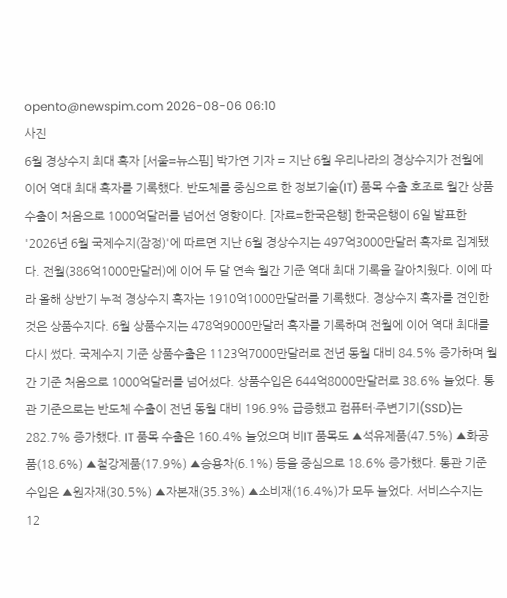opento@newspim.com 2026-08-06 06:10
사진
6월 경상수지 최대 흑자 [서울=뉴스핌] 박가연 기자 = 지난 6월 우리나라의 경상수지가 전월에 이어 역대 최대 흑자를 기록했다. 반도체를 중심으로 한 정보기술(IT) 품목 수출 호조로 월간 상품수출이 처음으로 1000억달러를 넘어선 영향이다. [자료=한국은행] 한국은행이 6일 발표한 '2026년 6월 국제수지(잠정)'에 따르면 지난 6월 경상수지는 497억3000만달러 흑자로 집계됐다. 전월(386억1000만달러)에 이어 두 달 연속 월간 기준 역대 최대 기록을 갈아치웠다. 이에 따라 올해 상반기 누적 경상수지 흑자는 1910억1000만달러를 기록했다. 경상수지 흑자를 견인한 것은 상품수지다. 6월 상품수지는 478억9000만달러 흑자를 기록하며 전월에 이어 역대 최대를 다시 썼다. 국제수지 기준 상품수출은 1123억7000만달러로 전년 동월 대비 84.5% 증가하며 월간 기준 처음으로 1000억달러를 넘어섰다. 상품수입은 644억8000만달러로 38.6% 늘었다. 통관 기준으로는 반도체 수출이 전년 동월 대비 196.9% 급증했고 컴퓨터·주변기기(SSD)는 282.7% 증가했다. IT 품목 수출은 160.4% 늘었으며 비IT 품목도 ▲석유제품(47.5%) ▲화공품(18.6%) ▲철강제품(17.9%) ▲승용차(6.1%) 등을 중심으로 18.6% 증가했다. 통관 기준 수입은 ▲원자재(30.5%) ▲자본재(35.3%) ▲소비재(16.4%)가 모두 늘었다. 서비스수지는 12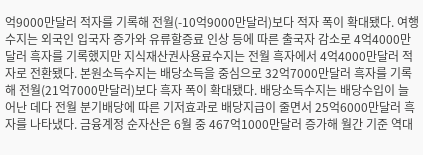억9000만달러 적자를 기록해 전월(-10억9000만달러)보다 적자 폭이 확대됐다. 여행수지는 외국인 입국자 증가와 유류할증료 인상 등에 따른 출국자 감소로 4억4000만달러 흑자를 기록했지만 지식재산권사용료수지는 전월 흑자에서 4억4000만달러 적자로 전환됐다. 본원소득수지는 배당소득을 중심으로 32억7000만달러 흑자를 기록해 전월(21억7000만달러)보다 흑자 폭이 확대됐다. 배당소득수지는 배당수입이 늘어난 데다 전월 분기배당에 따른 기저효과로 배당지급이 줄면서 25억6000만달러 흑자를 나타냈다. 금융계정 순자산은 6월 중 467억1000만달러 증가해 월간 기준 역대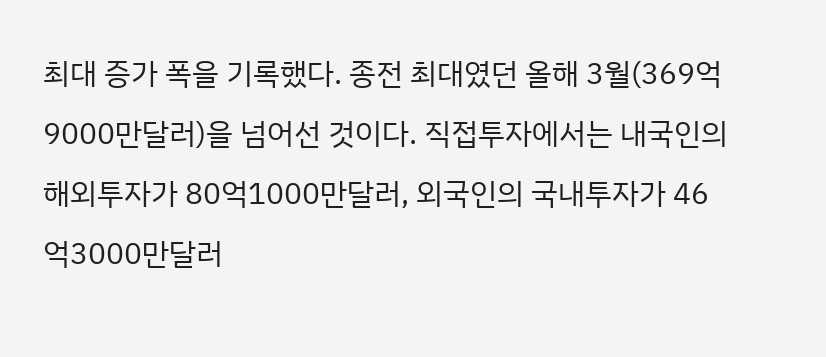최대 증가 폭을 기록했다. 종전 최대였던 올해 3월(369억9000만달러)을 넘어선 것이다. 직접투자에서는 내국인의 해외투자가 80억1000만달러, 외국인의 국내투자가 46억3000만달러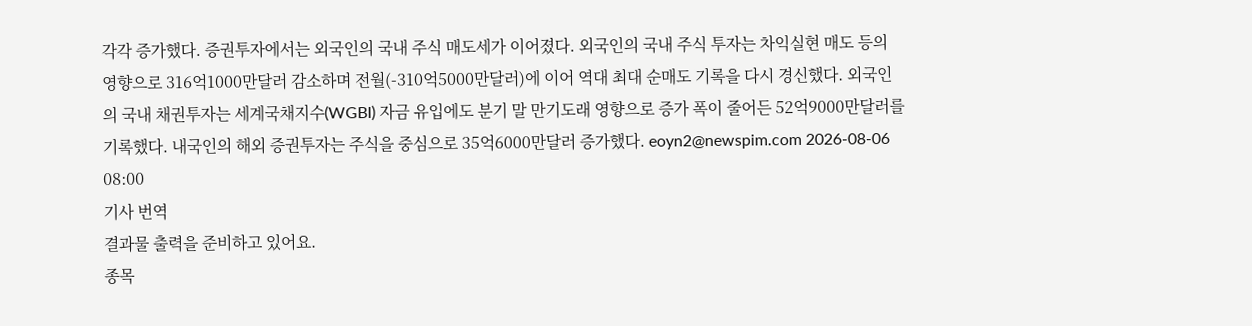각각 증가했다. 증권투자에서는 외국인의 국내 주식 매도세가 이어졌다. 외국인의 국내 주식 투자는 차익실현 매도 등의 영향으로 316억1000만달러 감소하며 전월(-310억5000만달러)에 이어 역대 최대 순매도 기록을 다시 경신했다. 외국인의 국내 채권투자는 세계국채지수(WGBI) 자금 유입에도 분기 말 만기도래 영향으로 증가 폭이 줄어든 52억9000만달러를 기록했다. 내국인의 해외 증권투자는 주식을 중심으로 35억6000만달러 증가했다. eoyn2@newspim.com 2026-08-06 08:00
기사 번역
결과물 출력을 준비하고 있어요.
종목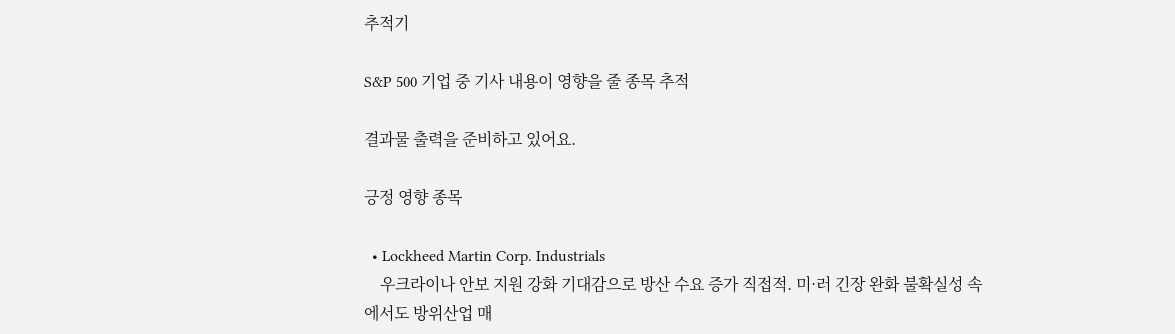추적기

S&P 500 기업 중 기사 내용이 영향을 줄 종목 추적

결과물 출력을 준비하고 있어요.

긍정 영향 종목

  • Lockheed Martin Corp. Industrials
    우크라이나 안보 지원 강화 기대감으로 방산 수요 증가 직접적. 미·러 긴장 완화 불확실성 속에서도 방위산업 매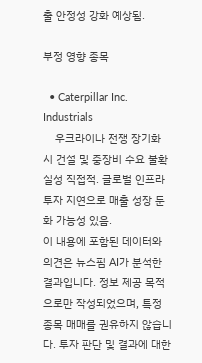출 안정성 강화 예상됨.

부정 영향 종목

  • Caterpillar Inc. Industrials
    우크라이나 전쟁 장기화 시 건설 및 중장비 수요 불확실성 직접적. 글로벌 인프라 투자 지연으로 매출 성장 둔화 가능성 있음.
이 내용에 포함된 데이터와 의견은 뉴스핌 AI가 분석한 결과입니다. 정보 제공 목적으로만 작성되었으며, 특정 종목 매매를 권유하지 않습니다. 투자 판단 및 결과에 대한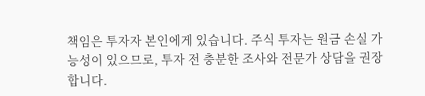책임은 투자자 본인에게 있습니다. 주식 투자는 원금 손실 가능성이 있으므로, 투자 전 충분한 조사와 전문가 상담을 권장합니다.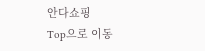안다쇼핑
Top으로 이동